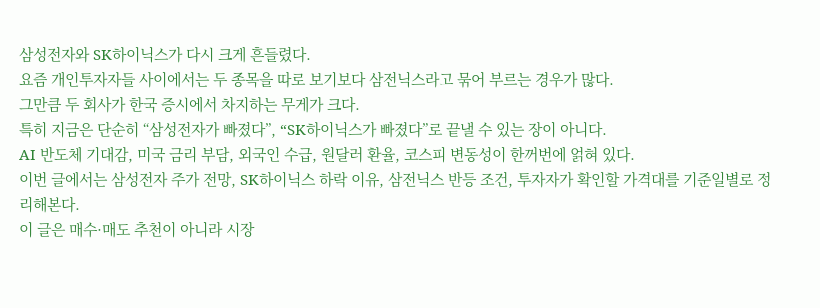삼성전자와 SK하이닉스가 다시 크게 흔들렸다.
요즘 개인투자자들 사이에서는 두 종목을 따로 보기보다 삼전닉스라고 묶어 부르는 경우가 많다.
그만큼 두 회사가 한국 증시에서 차지하는 무게가 크다.
특히 지금은 단순히 “삼성전자가 빠졌다”, “SK하이닉스가 빠졌다”로 끝낼 수 있는 장이 아니다.
AI 반도체 기대감, 미국 금리 부담, 외국인 수급, 원달러 환율, 코스피 변동성이 한꺼번에 얽혀 있다.
이번 글에서는 삼성전자 주가 전망, SK하이닉스 하락 이유, 삼전닉스 반등 조건, 투자자가 확인할 가격대를 기준일별로 정리해본다.
이 글은 매수·매도 추천이 아니라 시장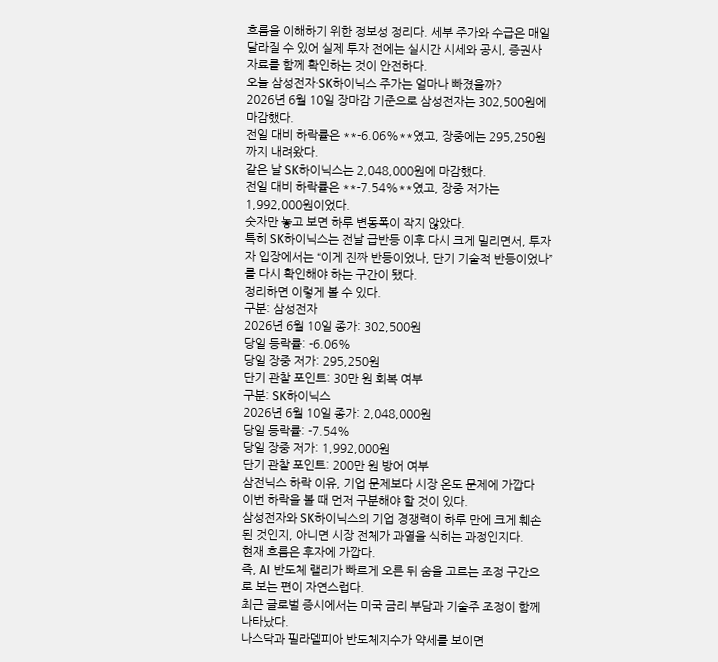흐름을 이해하기 위한 정보성 정리다. 세부 주가와 수급은 매일 달라질 수 있어 실제 투자 전에는 실시간 시세와 공시, 증권사 자료를 함께 확인하는 것이 안전하다.
오늘 삼성전자·SK하이닉스 주가는 얼마나 빠졌을까?
2026년 6월 10일 장마감 기준으로 삼성전자는 302,500원에 마감했다.
전일 대비 하락률은 **-6.06%**였고, 장중에는 295,250원까지 내려왔다.
같은 날 SK하이닉스는 2,048,000원에 마감했다.
전일 대비 하락률은 **-7.54%**였고, 장중 저가는 1,992,000원이었다.
숫자만 놓고 보면 하루 변동폭이 작지 않았다.
특히 SK하이닉스는 전날 급반등 이후 다시 크게 밀리면서, 투자자 입장에서는 “이게 진짜 반등이었나, 단기 기술적 반등이었나”를 다시 확인해야 하는 구간이 됐다.
정리하면 이렇게 볼 수 있다.
구분: 삼성전자
2026년 6월 10일 종가: 302,500원
당일 등락률: -6.06%
당일 장중 저가: 295,250원
단기 관찰 포인트: 30만 원 회복 여부
구분: SK하이닉스
2026년 6월 10일 종가: 2,048,000원
당일 등락률: -7.54%
당일 장중 저가: 1,992,000원
단기 관찰 포인트: 200만 원 방어 여부
삼전닉스 하락 이유, 기업 문제보다 시장 온도 문제에 가깝다
이번 하락을 볼 때 먼저 구분해야 할 것이 있다.
삼성전자와 SK하이닉스의 기업 경쟁력이 하루 만에 크게 훼손된 것인지, 아니면 시장 전체가 과열을 식히는 과정인지다.
현재 흐름은 후자에 가깝다.
즉, AI 반도체 랠리가 빠르게 오른 뒤 숨을 고르는 조정 구간으로 보는 편이 자연스럽다.
최근 글로벌 증시에서는 미국 금리 부담과 기술주 조정이 함께 나타났다.
나스닥과 필라델피아 반도체지수가 약세를 보이면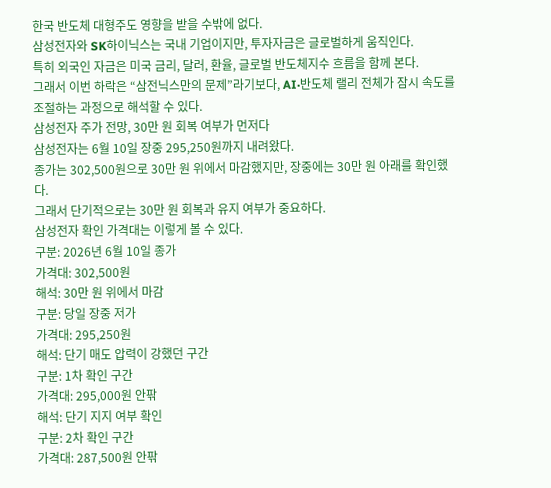한국 반도체 대형주도 영향을 받을 수밖에 없다.
삼성전자와 SK하이닉스는 국내 기업이지만, 투자자금은 글로벌하게 움직인다.
특히 외국인 자금은 미국 금리, 달러, 환율, 글로벌 반도체지수 흐름을 함께 본다.
그래서 이번 하락은 “삼전닉스만의 문제”라기보다, AI·반도체 랠리 전체가 잠시 속도를 조절하는 과정으로 해석할 수 있다.
삼성전자 주가 전망, 30만 원 회복 여부가 먼저다
삼성전자는 6월 10일 장중 295,250원까지 내려왔다.
종가는 302,500원으로 30만 원 위에서 마감했지만, 장중에는 30만 원 아래를 확인했다.
그래서 단기적으로는 30만 원 회복과 유지 여부가 중요하다.
삼성전자 확인 가격대는 이렇게 볼 수 있다.
구분: 2026년 6월 10일 종가
가격대: 302,500원
해석: 30만 원 위에서 마감
구분: 당일 장중 저가
가격대: 295,250원
해석: 단기 매도 압력이 강했던 구간
구분: 1차 확인 구간
가격대: 295,000원 안팎
해석: 단기 지지 여부 확인
구분: 2차 확인 구간
가격대: 287,500원 안팎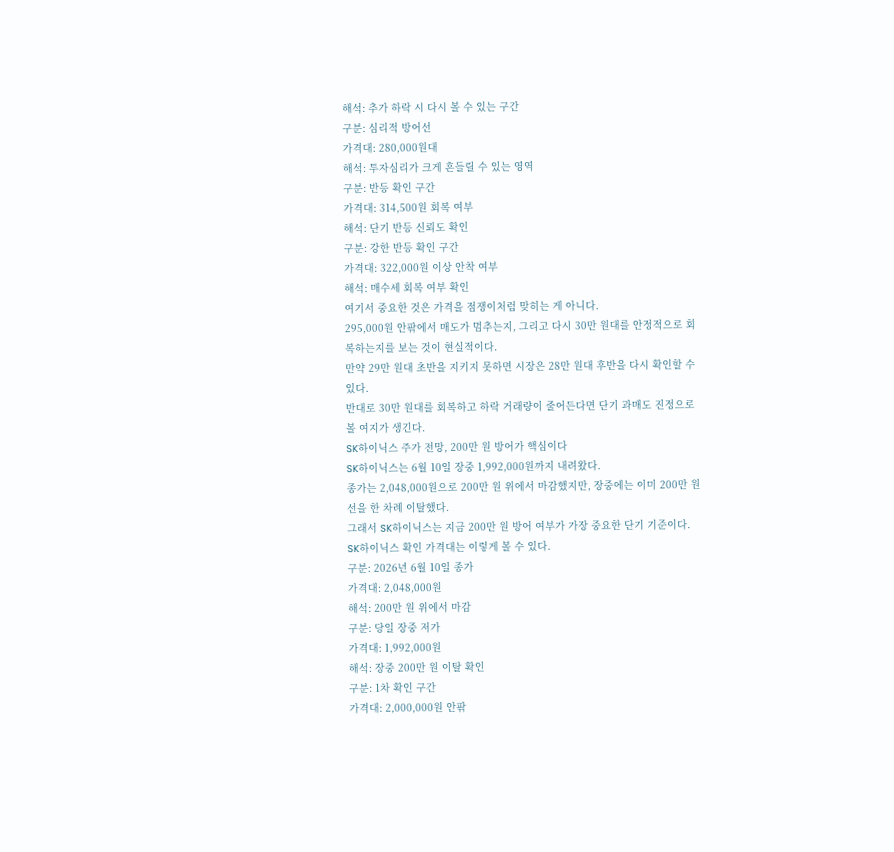해석: 추가 하락 시 다시 볼 수 있는 구간
구분: 심리적 방어선
가격대: 280,000원대
해석: 투자심리가 크게 흔들릴 수 있는 영역
구분: 반등 확인 구간
가격대: 314,500원 회복 여부
해석: 단기 반등 신뢰도 확인
구분: 강한 반등 확인 구간
가격대: 322,000원 이상 안착 여부
해석: 매수세 회복 여부 확인
여기서 중요한 것은 가격을 점쟁이처럼 맞히는 게 아니다.
295,000원 안팎에서 매도가 멈추는지, 그리고 다시 30만 원대를 안정적으로 회복하는지를 보는 것이 현실적이다.
만약 29만 원대 초반을 지키지 못하면 시장은 28만 원대 후반을 다시 확인할 수 있다.
반대로 30만 원대를 회복하고 하락 거래량이 줄어든다면 단기 과매도 진정으로 볼 여지가 생긴다.
SK하이닉스 주가 전망, 200만 원 방어가 핵심이다
SK하이닉스는 6월 10일 장중 1,992,000원까지 내려왔다.
종가는 2,048,000원으로 200만 원 위에서 마감했지만, 장중에는 이미 200만 원 선을 한 차례 이탈했다.
그래서 SK하이닉스는 지금 200만 원 방어 여부가 가장 중요한 단기 기준이다.
SK하이닉스 확인 가격대는 이렇게 볼 수 있다.
구분: 2026년 6월 10일 종가
가격대: 2,048,000원
해석: 200만 원 위에서 마감
구분: 당일 장중 저가
가격대: 1,992,000원
해석: 장중 200만 원 이탈 확인
구분: 1차 확인 구간
가격대: 2,000,000원 안팎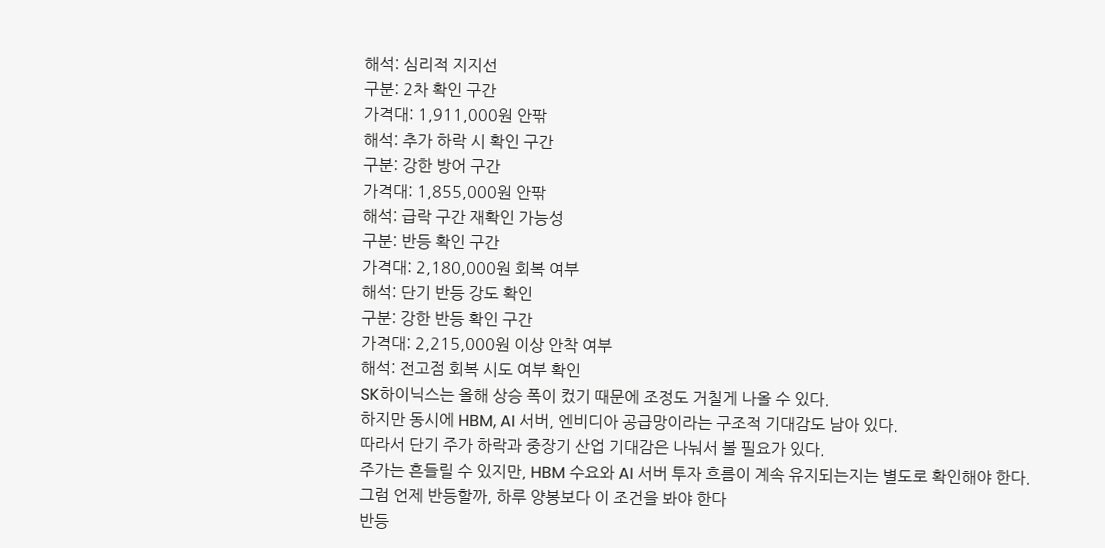해석: 심리적 지지선
구분: 2차 확인 구간
가격대: 1,911,000원 안팎
해석: 추가 하락 시 확인 구간
구분: 강한 방어 구간
가격대: 1,855,000원 안팎
해석: 급락 구간 재확인 가능성
구분: 반등 확인 구간
가격대: 2,180,000원 회복 여부
해석: 단기 반등 강도 확인
구분: 강한 반등 확인 구간
가격대: 2,215,000원 이상 안착 여부
해석: 전고점 회복 시도 여부 확인
SK하이닉스는 올해 상승 폭이 컸기 때문에 조정도 거칠게 나올 수 있다.
하지만 동시에 HBM, AI 서버, 엔비디아 공급망이라는 구조적 기대감도 남아 있다.
따라서 단기 주가 하락과 중장기 산업 기대감은 나눠서 볼 필요가 있다.
주가는 흔들릴 수 있지만, HBM 수요와 AI 서버 투자 흐름이 계속 유지되는지는 별도로 확인해야 한다.
그럼 언제 반등할까, 하루 양봉보다 이 조건을 봐야 한다
반등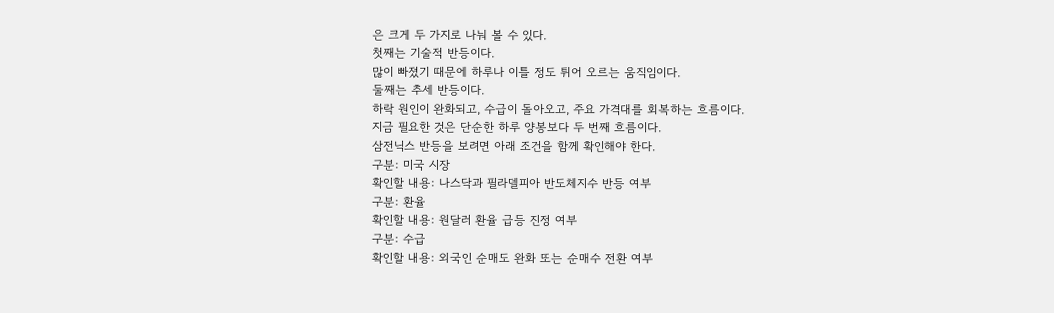은 크게 두 가지로 나눠 볼 수 있다.
첫째는 기술적 반등이다.
많이 빠졌기 때문에 하루나 이틀 정도 튀어 오르는 움직임이다.
둘째는 추세 반등이다.
하락 원인이 완화되고, 수급이 돌아오고, 주요 가격대를 회복하는 흐름이다.
지금 필요한 것은 단순한 하루 양봉보다 두 번째 흐름이다.
삼전닉스 반등을 보려면 아래 조건을 함께 확인해야 한다.
구분: 미국 시장
확인할 내용: 나스닥과 필라델피아 반도체지수 반등 여부
구분: 환율
확인할 내용: 원달러 환율 급등 진정 여부
구분: 수급
확인할 내용: 외국인 순매도 완화 또는 순매수 전환 여부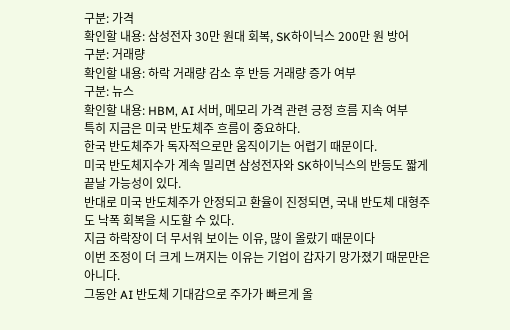구분: 가격
확인할 내용: 삼성전자 30만 원대 회복, SK하이닉스 200만 원 방어
구분: 거래량
확인할 내용: 하락 거래량 감소 후 반등 거래량 증가 여부
구분: 뉴스
확인할 내용: HBM, AI 서버, 메모리 가격 관련 긍정 흐름 지속 여부
특히 지금은 미국 반도체주 흐름이 중요하다.
한국 반도체주가 독자적으로만 움직이기는 어렵기 때문이다.
미국 반도체지수가 계속 밀리면 삼성전자와 SK하이닉스의 반등도 짧게 끝날 가능성이 있다.
반대로 미국 반도체주가 안정되고 환율이 진정되면, 국내 반도체 대형주도 낙폭 회복을 시도할 수 있다.
지금 하락장이 더 무서워 보이는 이유, 많이 올랐기 때문이다
이번 조정이 더 크게 느껴지는 이유는 기업이 갑자기 망가졌기 때문만은 아니다.
그동안 AI 반도체 기대감으로 주가가 빠르게 올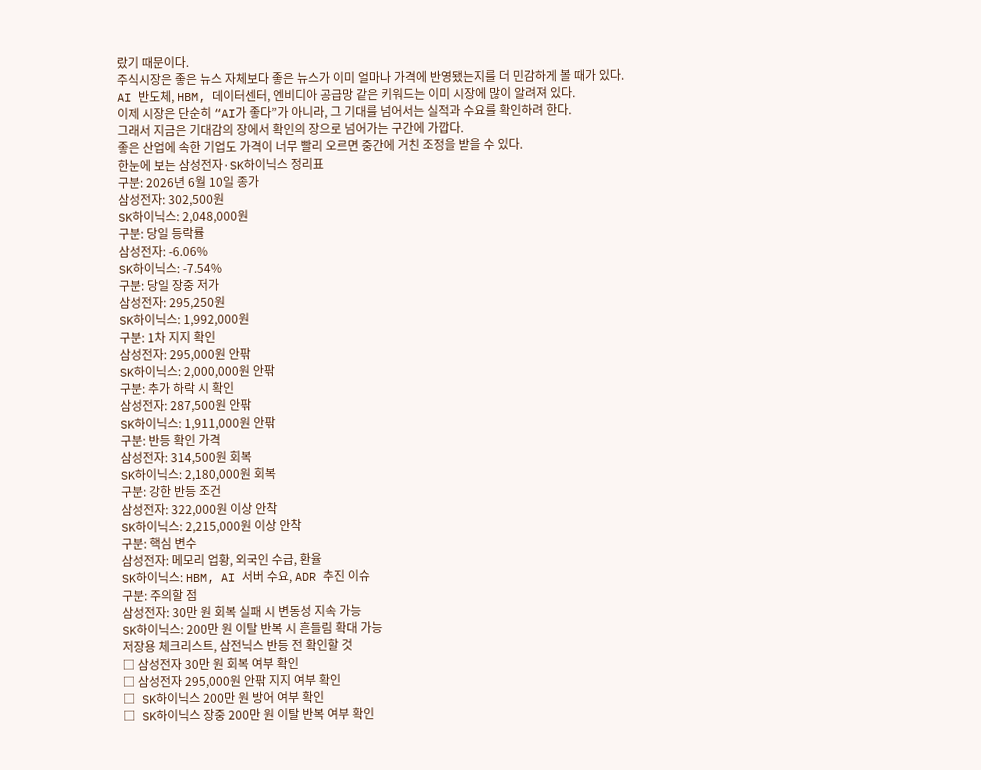랐기 때문이다.
주식시장은 좋은 뉴스 자체보다 좋은 뉴스가 이미 얼마나 가격에 반영됐는지를 더 민감하게 볼 때가 있다.
AI 반도체, HBM, 데이터센터, 엔비디아 공급망 같은 키워드는 이미 시장에 많이 알려져 있다.
이제 시장은 단순히 “AI가 좋다”가 아니라, 그 기대를 넘어서는 실적과 수요를 확인하려 한다.
그래서 지금은 기대감의 장에서 확인의 장으로 넘어가는 구간에 가깝다.
좋은 산업에 속한 기업도 가격이 너무 빨리 오르면 중간에 거친 조정을 받을 수 있다.
한눈에 보는 삼성전자·SK하이닉스 정리표
구분: 2026년 6월 10일 종가
삼성전자: 302,500원
SK하이닉스: 2,048,000원
구분: 당일 등락률
삼성전자: -6.06%
SK하이닉스: -7.54%
구분: 당일 장중 저가
삼성전자: 295,250원
SK하이닉스: 1,992,000원
구분: 1차 지지 확인
삼성전자: 295,000원 안팎
SK하이닉스: 2,000,000원 안팎
구분: 추가 하락 시 확인
삼성전자: 287,500원 안팎
SK하이닉스: 1,911,000원 안팎
구분: 반등 확인 가격
삼성전자: 314,500원 회복
SK하이닉스: 2,180,000원 회복
구분: 강한 반등 조건
삼성전자: 322,000원 이상 안착
SK하이닉스: 2,215,000원 이상 안착
구분: 핵심 변수
삼성전자: 메모리 업황, 외국인 수급, 환율
SK하이닉스: HBM, AI 서버 수요, ADR 추진 이슈
구분: 주의할 점
삼성전자: 30만 원 회복 실패 시 변동성 지속 가능
SK하이닉스: 200만 원 이탈 반복 시 흔들림 확대 가능
저장용 체크리스트, 삼전닉스 반등 전 확인할 것
□ 삼성전자 30만 원 회복 여부 확인
□ 삼성전자 295,000원 안팎 지지 여부 확인
□ SK하이닉스 200만 원 방어 여부 확인
□ SK하이닉스 장중 200만 원 이탈 반복 여부 확인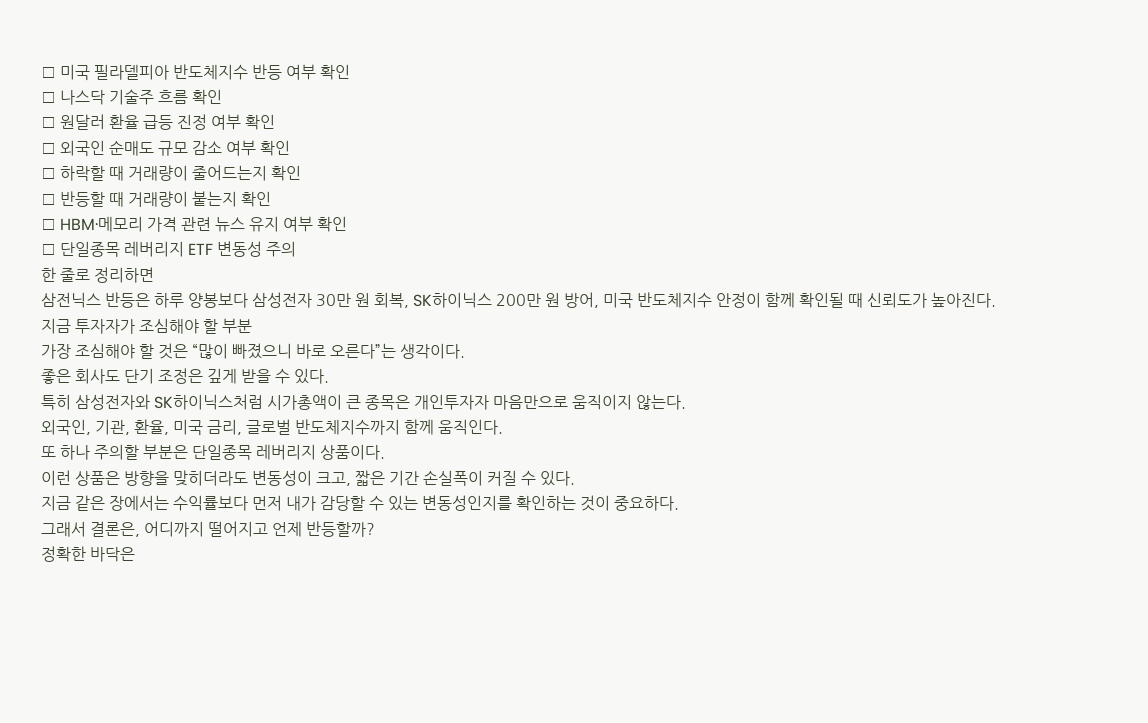□ 미국 필라델피아 반도체지수 반등 여부 확인
□ 나스닥 기술주 흐름 확인
□ 원달러 환율 급등 진정 여부 확인
□ 외국인 순매도 규모 감소 여부 확인
□ 하락할 때 거래량이 줄어드는지 확인
□ 반등할 때 거래량이 붙는지 확인
□ HBM·메모리 가격 관련 뉴스 유지 여부 확인
□ 단일종목 레버리지 ETF 변동성 주의
한 줄로 정리하면
삼전닉스 반등은 하루 양봉보다 삼성전자 30만 원 회복, SK하이닉스 200만 원 방어, 미국 반도체지수 안정이 함께 확인될 때 신뢰도가 높아진다.
지금 투자자가 조심해야 할 부분
가장 조심해야 할 것은 “많이 빠졌으니 바로 오른다”는 생각이다.
좋은 회사도 단기 조정은 깊게 받을 수 있다.
특히 삼성전자와 SK하이닉스처럼 시가총액이 큰 종목은 개인투자자 마음만으로 움직이지 않는다.
외국인, 기관, 환율, 미국 금리, 글로벌 반도체지수까지 함께 움직인다.
또 하나 주의할 부분은 단일종목 레버리지 상품이다.
이런 상품은 방향을 맞히더라도 변동성이 크고, 짧은 기간 손실폭이 커질 수 있다.
지금 같은 장에서는 수익률보다 먼저 내가 감당할 수 있는 변동성인지를 확인하는 것이 중요하다.
그래서 결론은, 어디까지 떨어지고 언제 반등할까?
정확한 바닥은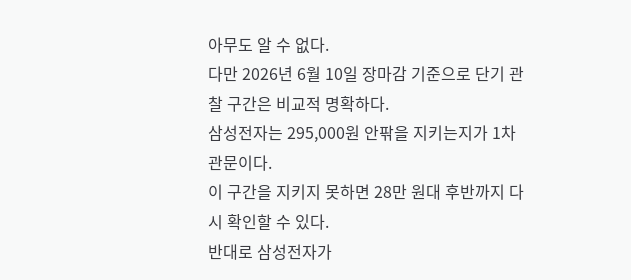아무도 알 수 없다.
다만 2026년 6월 10일 장마감 기준으로 단기 관찰 구간은 비교적 명확하다.
삼성전자는 295,000원 안팎을 지키는지가 1차 관문이다.
이 구간을 지키지 못하면 28만 원대 후반까지 다시 확인할 수 있다.
반대로 삼성전자가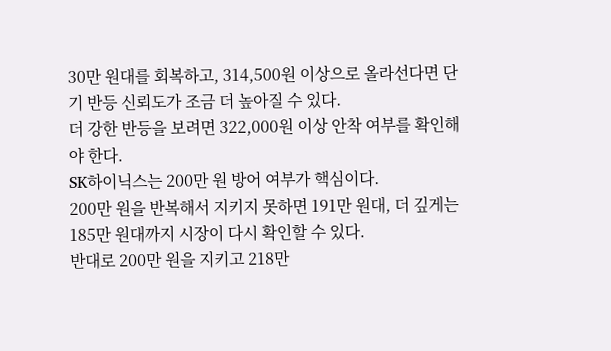30만 원대를 회복하고, 314,500원 이상으로 올라선다면 단기 반등 신뢰도가 조금 더 높아질 수 있다.
더 강한 반등을 보려면 322,000원 이상 안착 여부를 확인해야 한다.
SK하이닉스는 200만 원 방어 여부가 핵심이다.
200만 원을 반복해서 지키지 못하면 191만 원대, 더 깊게는 185만 원대까지 시장이 다시 확인할 수 있다.
반대로 200만 원을 지키고 218만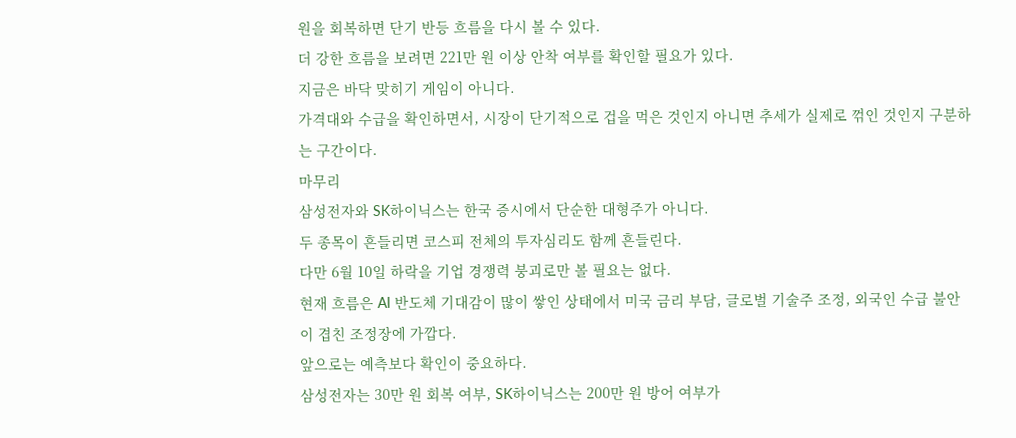원을 회복하면 단기 반등 흐름을 다시 볼 수 있다.
더 강한 흐름을 보려면 221만 원 이상 안착 여부를 확인할 필요가 있다.
지금은 바닥 맞히기 게임이 아니다.
가격대와 수급을 확인하면서, 시장이 단기적으로 겁을 먹은 것인지 아니면 추세가 실제로 꺾인 것인지 구분하는 구간이다.
마무리
삼성전자와 SK하이닉스는 한국 증시에서 단순한 대형주가 아니다.
두 종목이 흔들리면 코스피 전체의 투자심리도 함께 흔들린다.
다만 6월 10일 하락을 기업 경쟁력 붕괴로만 볼 필요는 없다.
현재 흐름은 AI 반도체 기대감이 많이 쌓인 상태에서 미국 금리 부담, 글로벌 기술주 조정, 외국인 수급 불안이 겹친 조정장에 가깝다.
앞으로는 예측보다 확인이 중요하다.
삼성전자는 30만 원 회복 여부, SK하이닉스는 200만 원 방어 여부가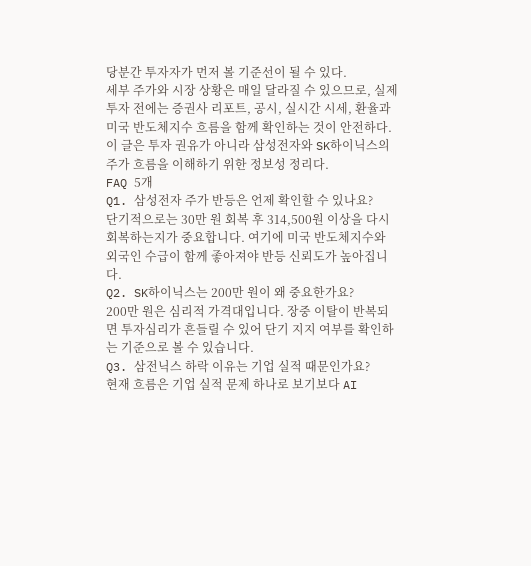당분간 투자자가 먼저 볼 기준선이 될 수 있다.
세부 주가와 시장 상황은 매일 달라질 수 있으므로, 실제 투자 전에는 증권사 리포트, 공시, 실시간 시세, 환율과 미국 반도체지수 흐름을 함께 확인하는 것이 안전하다.
이 글은 투자 권유가 아니라 삼성전자와 SK하이닉스의 주가 흐름을 이해하기 위한 정보성 정리다.
FAQ 5개
Q1. 삼성전자 주가 반등은 언제 확인할 수 있나요?
단기적으로는 30만 원 회복 후 314,500원 이상을 다시 회복하는지가 중요합니다. 여기에 미국 반도체지수와 외국인 수급이 함께 좋아져야 반등 신뢰도가 높아집니다.
Q2. SK하이닉스는 200만 원이 왜 중요한가요?
200만 원은 심리적 가격대입니다. 장중 이탈이 반복되면 투자심리가 흔들릴 수 있어 단기 지지 여부를 확인하는 기준으로 볼 수 있습니다.
Q3. 삼전닉스 하락 이유는 기업 실적 때문인가요?
현재 흐름은 기업 실적 문제 하나로 보기보다 AI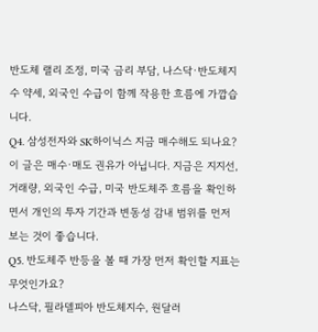반도체 랠리 조정, 미국 금리 부담, 나스닥·반도체지수 약세, 외국인 수급이 함께 작용한 흐름에 가깝습니다.
Q4. 삼성전자와 SK하이닉스 지금 매수해도 되나요?
이 글은 매수·매도 권유가 아닙니다. 지금은 지지선, 거래량, 외국인 수급, 미국 반도체주 흐름을 확인하면서 개인의 투자 기간과 변동성 감내 범위를 먼저 보는 것이 좋습니다.
Q5. 반도체주 반등을 볼 때 가장 먼저 확인할 지표는 무엇인가요?
나스닥, 필라델피아 반도체지수, 원달러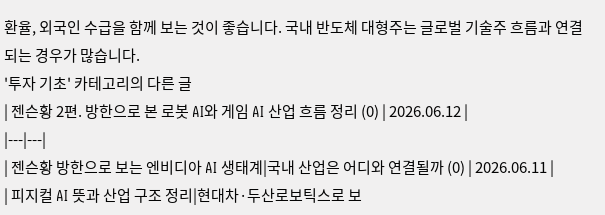환율, 외국인 수급을 함께 보는 것이 좋습니다. 국내 반도체 대형주는 글로벌 기술주 흐름과 연결되는 경우가 많습니다.
'투자 기초' 카테고리의 다른 글
| 젠슨황 2편. 방한으로 본 로봇 AI와 게임 AI 산업 흐름 정리 (0) | 2026.06.12 |
|---|---|
| 젠슨황 방한으로 보는 엔비디아 AI 생태계|국내 산업은 어디와 연결될까 (0) | 2026.06.11 |
| 피지컬 AI 뜻과 산업 구조 정리|현대차·두산로보틱스로 보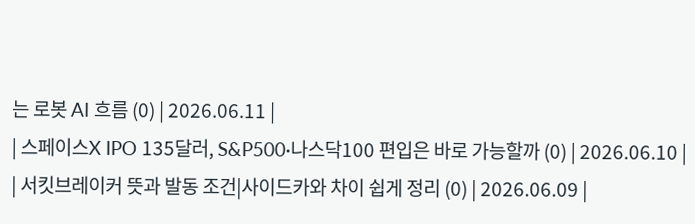는 로봇 AI 흐름 (0) | 2026.06.11 |
| 스페이스X IPO 135달러, S&P500·나스닥100 편입은 바로 가능할까 (0) | 2026.06.10 |
| 서킷브레이커 뜻과 발동 조건|사이드카와 차이 쉽게 정리 (0) | 2026.06.09 |